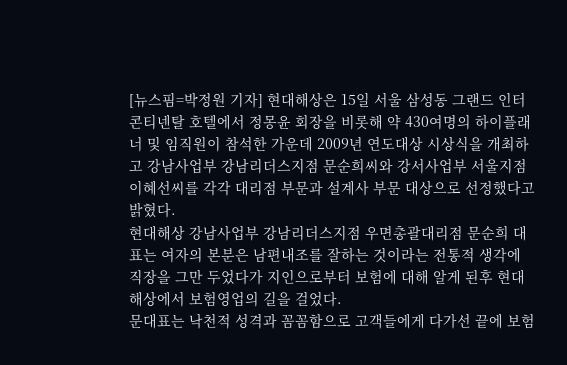[뉴스핌=박정원 기자] 현대해상은 15일 서울 삼성동 그랜드 인터콘티넨탈 호텔에서 정몽윤 회장을 비롯해 약 430여명의 하이플래너 및 임직원이 참석한 가운데 2009년 연도대상 시상식을 개최하고 강남사업부 강남리더스지점 문순희씨와 강서사업부 서울지점 이혜선씨를 각각 대리점 부문과 설계사 부문 대상으로 선정했다고 밝혔다.
현대해상 강남사업부 강남리더스지점 우면총괄대리점 문순희 대표는 여자의 본분은 남편내조를 잘하는 것이라는 전통적 생각에 직장을 그만 두었다가 지인으로부터 보험에 대해 알게 된후 현대해상에서 보험영업의 길을 걸었다.
문대표는 낙천적 성격과 꼼꼼함으로 고객들에게 다가선 끝에 보험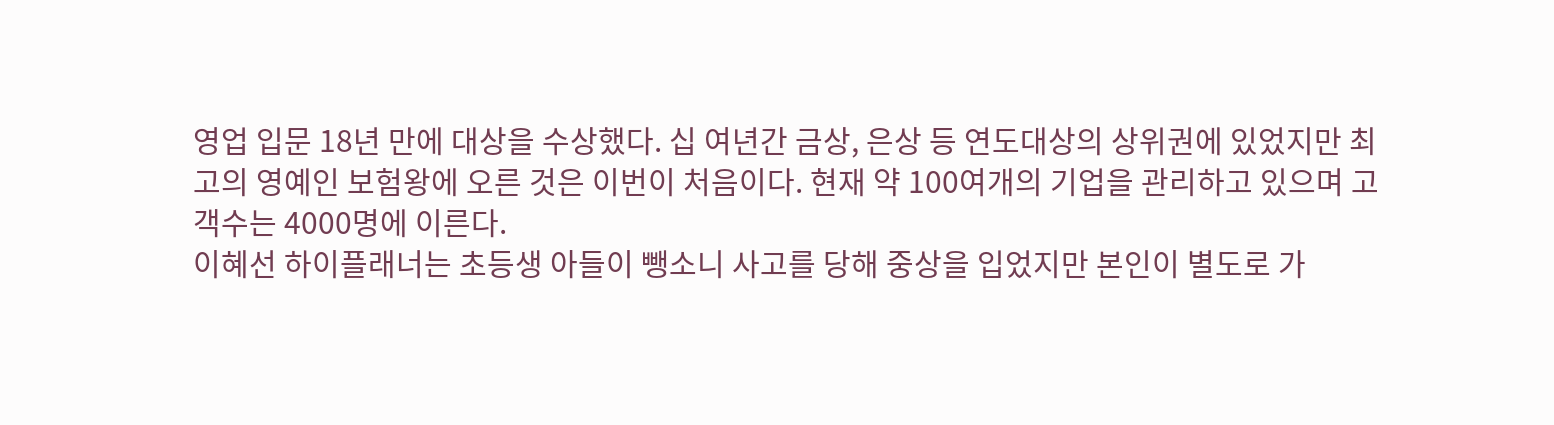영업 입문 18년 만에 대상을 수상했다. 십 여년간 금상, 은상 등 연도대상의 상위권에 있었지만 최고의 영예인 보험왕에 오른 것은 이번이 처음이다. 현재 약 100여개의 기업을 관리하고 있으며 고객수는 4000명에 이른다.
이혜선 하이플래너는 초등생 아들이 뺑소니 사고를 당해 중상을 입었지만 본인이 별도로 가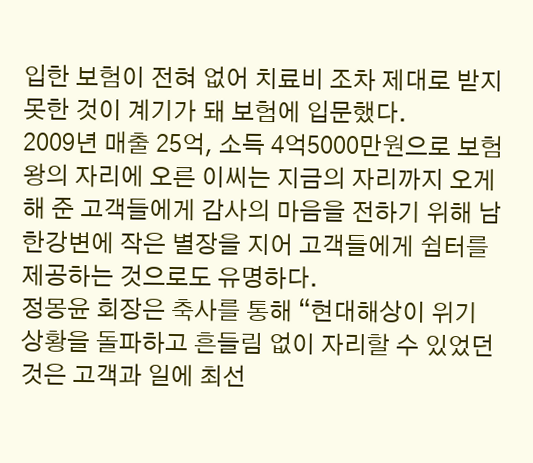입한 보험이 전혀 없어 치료비 조차 제대로 받지 못한 것이 계기가 돼 보험에 입문했다.
2009년 매출 25억, 소득 4억5000만원으로 보험왕의 자리에 오른 이씨는 지금의 자리까지 오게 해 준 고객들에게 감사의 마음을 전하기 위해 남한강변에 작은 별장을 지어 고객들에게 쉼터를 제공하는 것으로도 유명하다.
정몽윤 회장은 축사를 통해 “현대해상이 위기 상황을 돌파하고 흔들림 없이 자리할 수 있었던 것은 고객과 일에 최선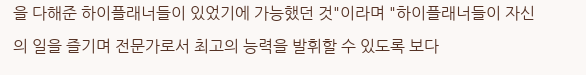을 다해준 하이플래너들이 있었기에 가능했던 것"이라며 "하이플래너들이 자신의 일을 즐기며 전문가로서 최고의 능력을 발휘할 수 있도록 보다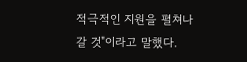적극적인 지원을 펼쳐나갈 것"이라고 말했다.